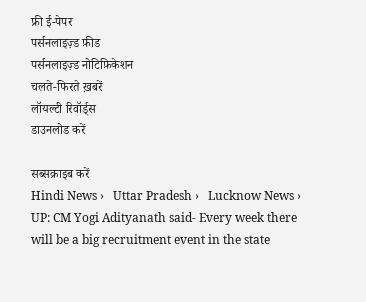फ्री ई-पेपर
पर्सनलाइज़्ड फ़ीड
पर्सनलाइज़्ड नोटिफ़िकेशन
चलते-फिरते ख़बरें
लॉयल्टी रिवॉर्ड्स
डाउनलोड करें

सब्सक्राइब करें
Hindi News ›   Uttar Pradesh ›   Lucknow News ›   UP: CM Yogi Adityanath said- Every week there will be a big recruitment event in the state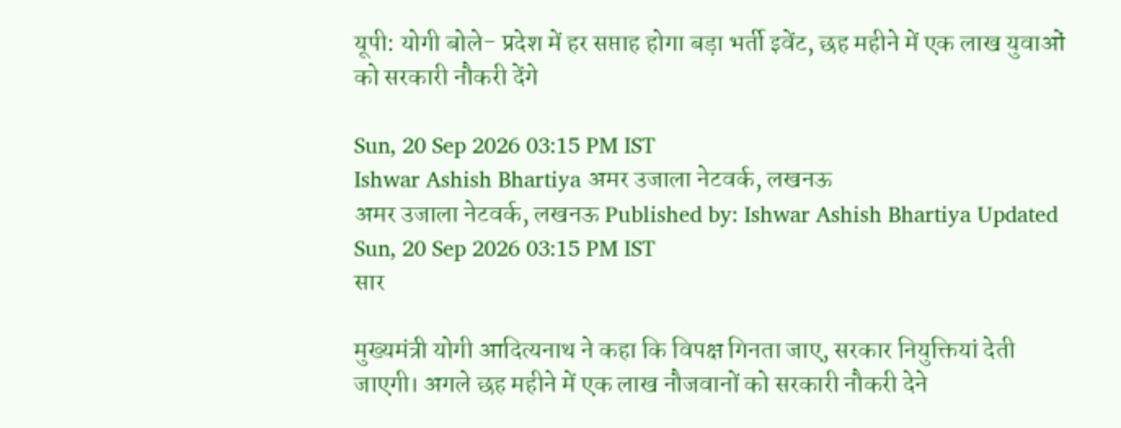यूपी: योगी बोले- प्रदेश में हर सप्ताह होगा बड़ा भर्ती इवेंट, छह महीने में एक लाख युवाओं को सरकारी नौकरी देंगे

Sun, 20 Sep 2026 03:15 PM IST
Ishwar Ashish Bhartiya अमर उजाला नेटवर्क, लखनऊ
अमर उजाला नेटवर्क, लखनऊ Published by: Ishwar Ashish Bhartiya Updated Sun, 20 Sep 2026 03:15 PM IST
सार

मुख्यमंत्री योगी आदित्यनाथ ने कहा कि विपक्ष गिनता जाए, सरकार नियुक्तियां देती जाएगी। अगले छह महीने में एक लाख नौजवानों को सरकारी नौकरी देने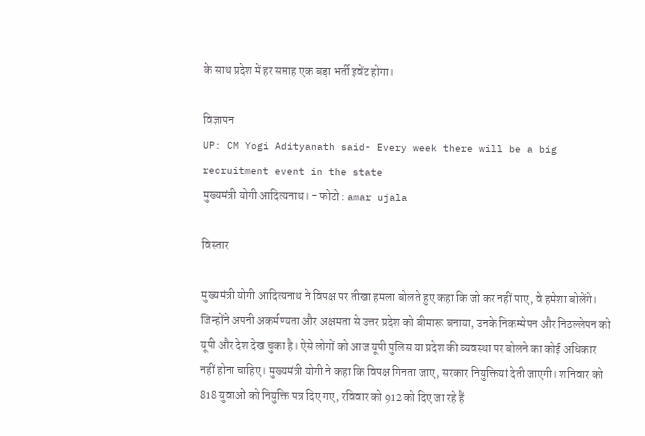के साथ प्रदेश में हर सप्ताह एक बड़ा भर्ती इवेंट होगा।

विज्ञापन
UP: CM Yogi Adityanath said- Every week there will be a big recruitment event in the state
मुख्यमंत्री योगी आदित्यनाथ। - फोटो : amar ujala

विस्तार

मुख्यमंत्री योगी आदित्यनाथ ने विपक्ष पर तीखा हमला बोलते हुए कहा कि जो कर नहीं पाए, वे हमेशा बोलेंगे। जिन्होंने अपनी अकर्मण्यता और अक्षमता से उत्तर प्रदेश को बीमारू बनाया, उनके निकम्मेपन और निठल्लेपन को यूपी और देश देख चुका है। ऐसे लोगों को आज यूपी पुलिस या प्रदेश की व्यवस्था पर बोलने का कोई अधिकार नहीं होना चाहिए। मुख्यमंत्री योगी ने कहा कि विपक्ष गिनता जाए, सरकार नियुक्तियां देती जाएगी। शनिवार को 818 युवाओं को नियुक्ति पत्र दिए गए, रविवार को 912 को दिए जा रहे हैं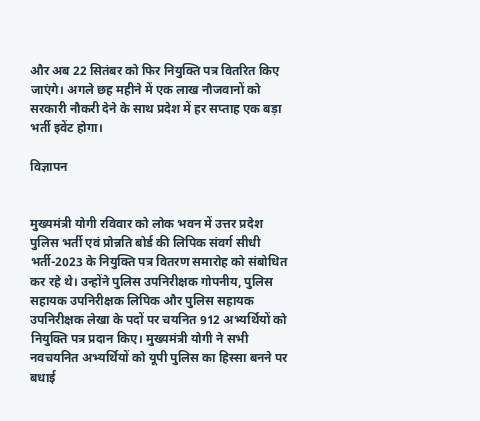और अब 22 सितंबर को फिर नियुक्ति पत्र वितरित किए जाएंगे। अगले छह महीने में एक लाख नौजवानों को सरकारी नौकरी देने के साथ प्रदेश में हर सप्ताह एक बड़ा भर्ती इवेंट होगा।

विज्ञापन


मुख्यमंत्री योगी रविवार को लोक भवन में उत्तर प्रदेश पुलिस भर्ती एवं प्रोन्नति बोर्ड की लिपिक संवर्ग सीधी भर्ती-2023 के नियुक्ति पत्र वितरण समारोह को संबोधित कर रहे थे। उन्होंने पुलिस उपनिरीक्षक गोपनीय, पुलिस सहायक उपनिरीक्षक लिपिक और पुलिस सहायक उपनिरीक्षक लेखा के पदों पर चयनित 912 अभ्यर्थियों को नियुक्ति पत्र प्रदान किए। मुख्यमंत्री योगी ने सभी नवचयनित अभ्यर्थियों को यूपी पुलिस का हिस्सा बनने पर बधाई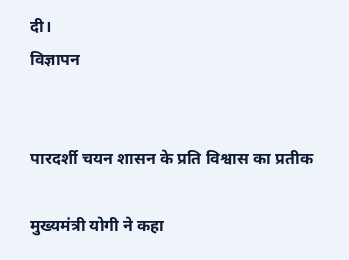दी।
विज्ञापन


पारदर्शी चयन शासन के प्रति विश्वास का प्रतीक

मुख्यमंत्री योगी ने कहा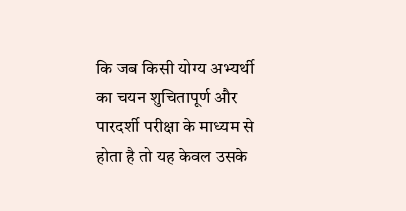कि जब किसी योग्य अभ्यर्थी का चयन शुचितापूर्ण और पारदर्शी परीक्षा के माध्यम से होता है तो यह केवल उसके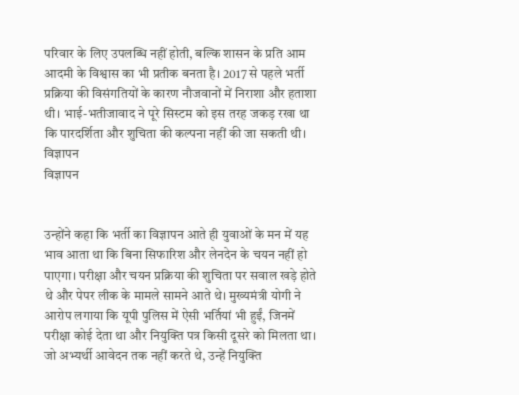परिवार के लिए उपलब्धि नहीं होती, बल्कि शासन के प्रति आम आदमी के विश्वास का भी प्रतीक बनता है। 2017 से पहले भर्ती प्रक्रिया की विसंगतियों के कारण नौजवानों में निराशा और हताशा थी। भाई-भतीजावाद ने पूरे सिस्टम को इस तरह जकड़ रखा था कि पारदर्शिता और शुचिता की कल्पना नहीं की जा सकती थी।
विज्ञापन
विज्ञापन


उन्होंने कहा कि भर्ती का विज्ञापन आते ही युवाओं के मन में यह भाव आता था कि बिना सिफारिश और लेनदेन के चयन नहीं हो पाएगा। परीक्षा और चयन प्रक्रिया की शुचिता पर सवाल खड़े होते थे और पेपर लीक के मामले सामने आते थे। मुख्यमंत्री योगी ने आरोप लगाया कि यूपी पुलिस में ऐसी भर्तियां भी हुईं, जिनमें परीक्षा कोई देता था और नियुक्ति पत्र किसी दूसरे को मिलता था। जो अभ्यर्थी आवेदन तक नहीं करते थे, उन्हें नियुक्ति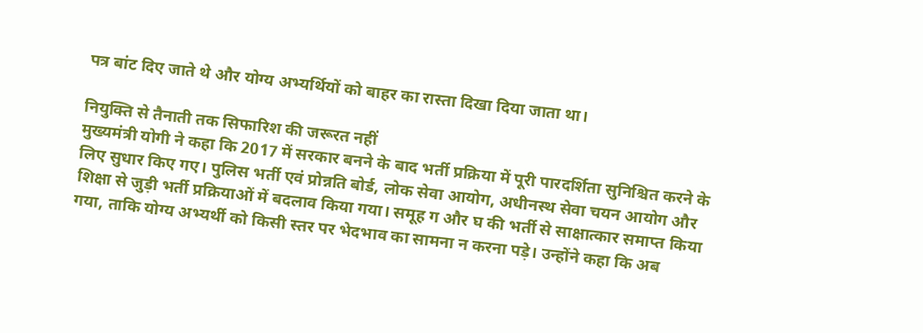पत्र बांट दिए जाते थे और योग्य अभ्यर्थियों को बाहर का रास्ता दिखा दिया जाता था।

नियुक्ति से तैनाती तक सिफारिश की जरूरत नहीं
मुख्यमंत्री योगी ने कहा कि 2017 में सरकार बनने के बाद भर्ती प्रक्रिया में पूरी पारदर्शिता सुनिश्चित करने के लिए सुधार किए गए। पुलिस भर्ती एवं प्रोन्नति बोर्ड, लोक सेवा आयोग, अधीनस्थ सेवा चयन आयोग और शिक्षा से जुड़ी भर्ती प्रक्रियाओं में बदलाव किया गया। समूह ग और घ की भर्ती से साक्षात्कार समाप्त किया गया, ताकि योग्य अभ्यर्थी को किसी स्तर पर भेदभाव का सामना न करना पड़े। उन्होंने कहा कि अब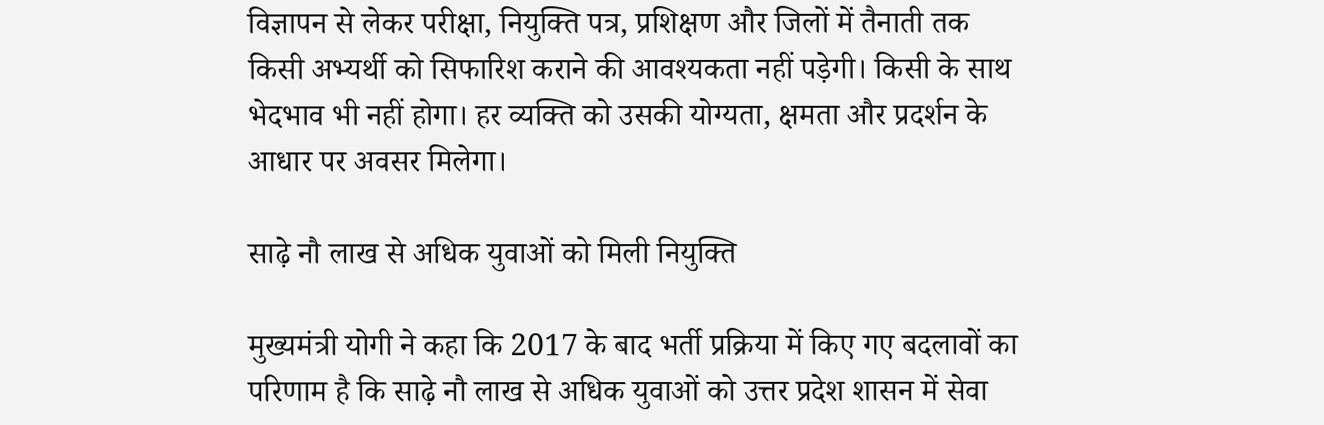विज्ञापन से लेकर परीक्षा, नियुक्ति पत्र, प्रशिक्षण और जिलों में तैनाती तक किसी अभ्यर्थी को सिफारिश कराने की आवश्यकता नहीं पड़ेगी। किसी के साथ भेदभाव भी नहीं होगा। हर व्यक्ति को उसकी योग्यता, क्षमता और प्रदर्शन के आधार पर अवसर मिलेगा।

साढ़े नौ लाख से अधिक युवाओं को मिली नियुक्ति

मुख्यमंत्री योगी ने कहा कि 2017 के बाद भर्ती प्रक्रिया में किए गए बदलावों का परिणाम है कि साढ़े नौ लाख से अधिक युवाओं को उत्तर प्रदेश शासन में सेवा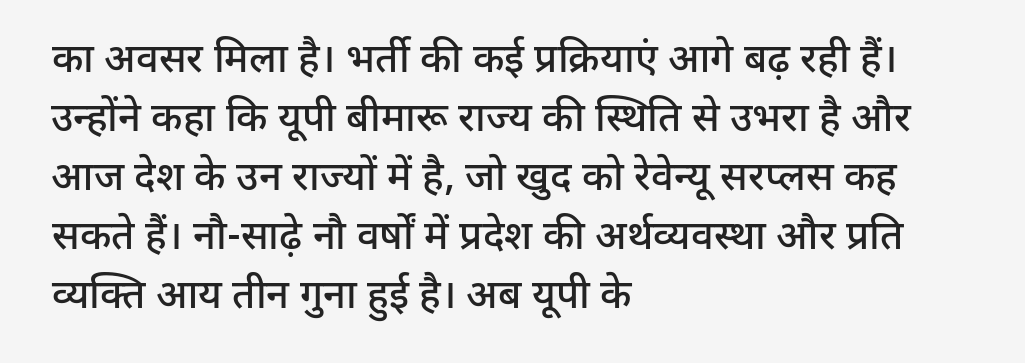का अवसर मिला है। भर्ती की कई प्रक्रियाएं आगे बढ़ रही हैं। उन्होंने कहा कि यूपी बीमारू राज्य की स्थिति से उभरा है और आज देश के उन राज्यों में है, जो खुद को रेवेन्यू सरप्लस कह सकते हैं। नौ-साढ़े नौ वर्षों में प्रदेश की अर्थव्यवस्था और प्रति व्यक्ति आय तीन गुना हुई है। अब यूपी के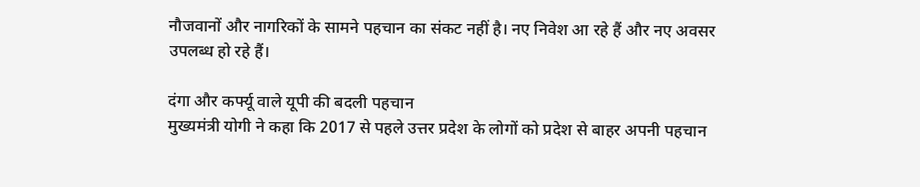नौजवानों और नागरिकों के सामने पहचान का संकट नहीं है। नए निवेश आ रहे हैं और नए अवसर उपलब्ध हो रहे हैं।

दंगा और कर्फ्यू वाले यूपी की बदली पहचान
मुख्यमंत्री योगी ने कहा कि 2017 से पहले उत्तर प्रदेश के लोगों को प्रदेश से बाहर अपनी पहचान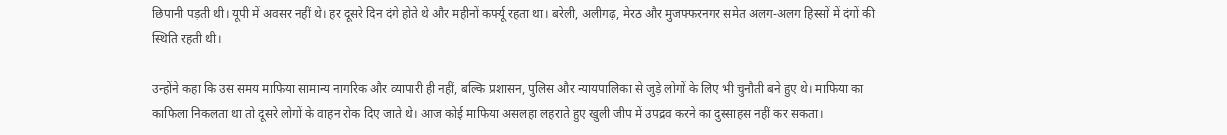छिपानी पड़ती थी। यूपी में अवसर नहीं थे। हर दूसरे दिन दंगे होते थे और महीनों कर्फ्यू रहता था। बरेली, अलीगढ़, मेरठ और मुजफ्फरनगर समेत अलग-अलग हिस्सों में दंगों की स्थिति रहती थी।

उन्होंने कहा कि उस समय माफिया सामान्य नागरिक और व्यापारी ही नहीं, बल्कि प्रशासन, पुलिस और न्यायपालिका से जुड़े लोगों के लिए भी चुनौती बने हुए थे। माफिया का काफिला निकलता था तो दूसरे लोगों के वाहन रोक दिए जाते थे। आज कोई माफिया असलहा लहराते हुए खुली जीप में उपद्रव करने का दुस्साहस नहीं कर सकता।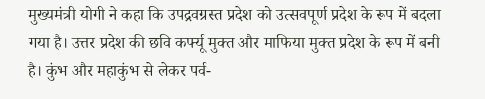मुख्यमंत्री योगी ने कहा कि उपद्रवग्रस्त प्रदेश को उत्सवपूर्ण प्रदेश के रूप में बदला गया है। उत्तर प्रदेश की छवि कर्फ्यू मुक्त और माफिया मुक्त प्रदेश के रूप में बनी है। कुंभ और महाकुंभ से लेकर पर्व-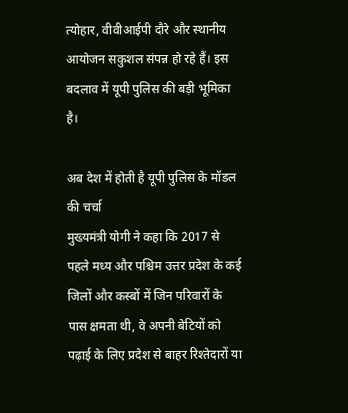त्योहार, वीवीआईपी दौरे और स्थानीय आयोजन सकुशल संपन्न हो रहे हैं। इस बदलाव में यूपी पुलिस की बड़ी भूमिका है।

अब देश में होती है यूपी पुलिस के मॉडल की चर्चा
मुख्यमंत्री योगी ने कहा कि 2017 से पहले मध्य और पश्चिम उत्तर प्रदेश के कई जिलों और कस्बों में जिन परिवारों के पास क्षमता थी, वे अपनी बेटियों को पढ़ाई के लिए प्रदेश से बाहर रिश्तेदारों या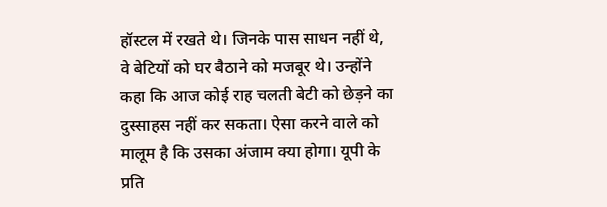हॉस्टल में रखते थे। जिनके पास साधन नहीं थे, वे बेटियों को घर बैठाने को मजबूर थे। उन्होंने कहा कि आज कोई राह चलती बेटी को छेड़ने का दुस्साहस नहीं कर सकता। ऐसा करने वाले को मालूम है कि उसका अंजाम क्या होगा। यूपी के प्रति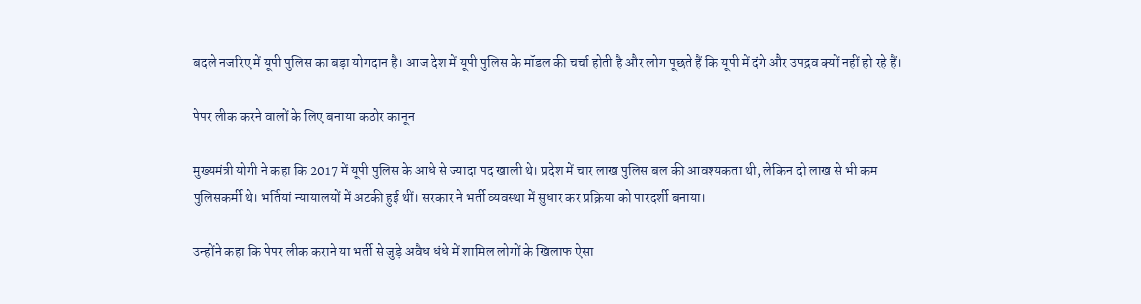बदले नजरिए में यूपी पुलिस का बड़ा योगदान है। आज देश में यूपी पुलिस के मॉडल की चर्चा होती है और लोग पूछते हैं कि यूपी में दंगे और उपद्रव क्यों नहीं हो रहे हैं।

पेपर लीक करने वालों के लिए बनाया कठोर कानून

मुख्यमंत्री योगी ने कहा कि 2017 में यूपी पुलिस के आधे से ज्यादा पद खाली थे। प्रदेश में चार लाख पुलिस बल की आवश्यकता थी, लेकिन दो लाख से भी कम पुलिसकर्मी थे। भर्तियां न्यायालयों में अटकी हुई थीं। सरकार ने भर्ती व्यवस्था में सुधार कर प्रक्रिया को पारदर्शी बनाया।

उन्होंने कहा कि पेपर लीक कराने या भर्ती से जुड़े अवैध धंधे में शामिल लोगों के खिलाफ ऐसा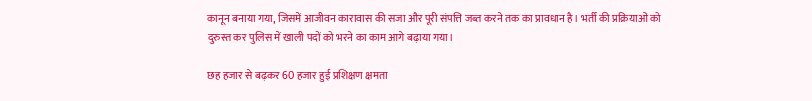कानून बनाया गया, जिसमें आजीवन कारावास की सजा और पूरी संपत्ति जब्त करने तक का प्रावधान है। भर्ती की प्रक्रियाओं को दुरुस्त कर पुलिस में खाली पदों को भरने का काम आगे बढ़ाया गया।

छह हजार से बढ़कर 60 हजार हुई प्रशिक्षण क्षमता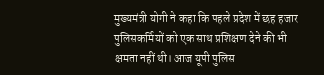मुख्यमंत्री योगी ने कहा कि पहले प्रदेश में छह हजार पुलिसकर्मियों को एक साथ प्रशिक्षण देने की भी क्षमता नहीं थी। आज यूपी पुलिस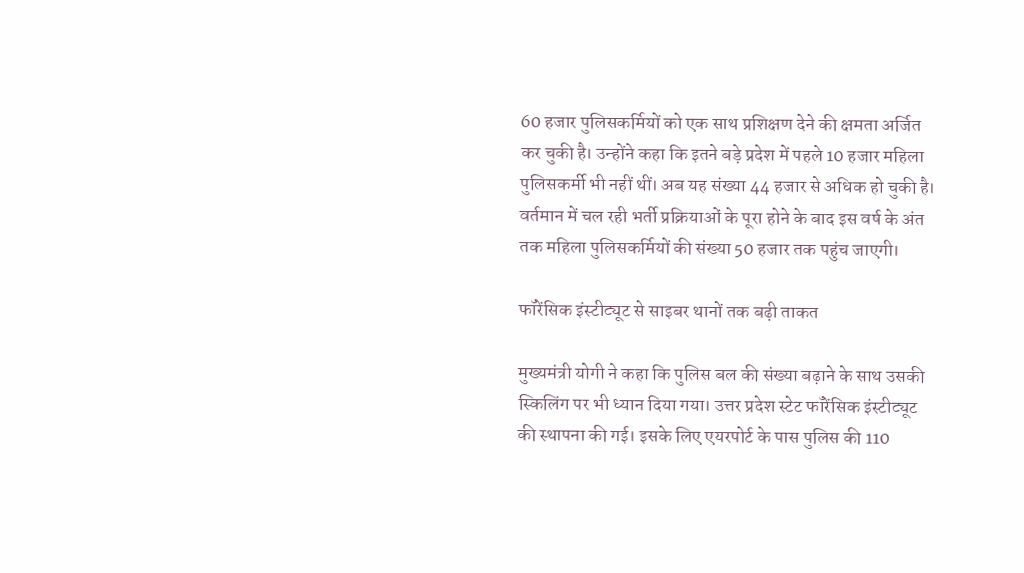60 हजार पुलिसकर्मियों को एक साथ प्रशिक्षण देने की क्षमता अर्जित कर चुकी है। उन्होंने कहा कि इतने बड़े प्रदेश में पहले 10 हजार महिला पुलिसकर्मी भी नहीं थीं। अब यह संख्या 44 हजार से अधिक हो चुकी है। वर्तमान में चल रही भर्ती प्रक्रियाओं के पूरा होने के बाद इस वर्ष के अंत तक महिला पुलिसकर्मियों की संख्या 50 हजार तक पहुंच जाएगी।

फॉरेंसिक इंस्टीट्यूट से साइबर थानों तक बढ़ी ताकत

मुख्यमंत्री योगी ने कहा कि पुलिस बल की संख्या बढ़ाने के साथ उसकी स्किलिंग पर भी ध्यान दिया गया। उत्तर प्रदेश स्टेट फॉरेंसिक इंस्टीट्यूट की स्थापना की गई। इसके लिए एयरपोर्ट के पास पुलिस की 110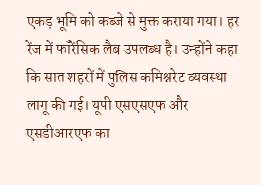एकड़ भूमि को कब्जे से मुक्त कराया गया। हर रेंज में फॉरेंसिक लैब उपलब्ध है। उन्होंने कहा कि सात शहरों में पुलिस कमिश्नरेट व्यवस्था लागू की गई। यूपी एसएसएफ और एसडीआरएफ का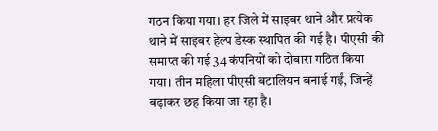गठन किया गया। हर जिले में साइबर थाने और प्रत्येक थाने में साइबर हेल्प डेस्क स्थापित की गई है। पीएसी की समाप्त की गई 34 कंपनियों को दोबारा गठित किया गया। तीन महिला पीएसी बटालियन बनाई गईं, जिन्हें बढ़ाकर छह किया जा रहा है।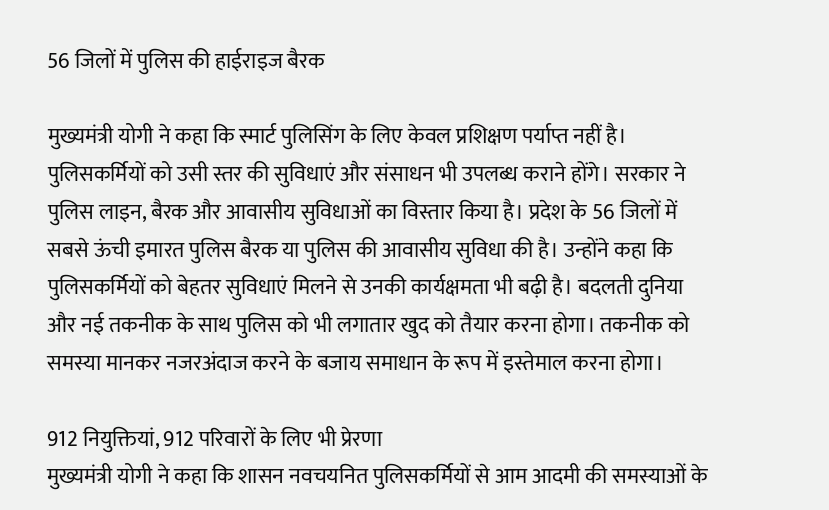56 जिलों में पुलिस की हाईराइज बैरक

मुख्यमंत्री योगी ने कहा कि स्मार्ट पुलिसिंग के लिए केवल प्रशिक्षण पर्याप्त नहीं है। पुलिसकर्मियों को उसी स्तर की सुविधाएं और संसाधन भी उपलब्ध कराने होंगे। सरकार ने पुलिस लाइन, बैरक और आवासीय सुविधाओं का विस्तार किया है। प्रदेश के 56 जिलों में सबसे ऊंची इमारत पुलिस बैरक या पुलिस की आवासीय सुविधा की है। उन्होंने कहा कि पुलिसकर्मियों को बेहतर सुविधाएं मिलने से उनकी कार्यक्षमता भी बढ़ी है। बदलती दुनिया और नई तकनीक के साथ पुलिस को भी लगातार खुद को तैयार करना होगा। तकनीक को समस्या मानकर नजरअंदाज करने के बजाय समाधान के रूप में इस्तेमाल करना होगा।

912 नियुक्तियां, 912 परिवारों के लिए भी प्रेरणा
मुख्यमंत्री योगी ने कहा कि शासन नवचयनित पुलिसकर्मियों से आम आदमी की समस्याओं के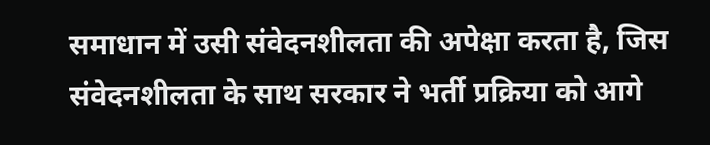समाधान में उसी संवेदनशीलता की अपेक्षा करता है, जिस संवेदनशीलता के साथ सरकार ने भर्ती प्रक्रिया को आगे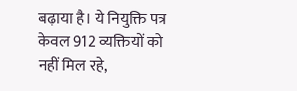बढ़ाया है। ये नियुक्ति पत्र केवल 912 व्यक्तियों को नहीं मिल रहे,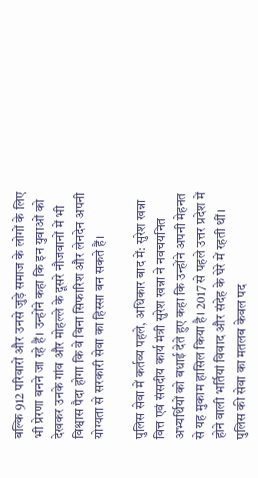बल्कि 912 परिवारों और उनसे जुड़े समाज के लोगों के लिए भी प्रेरणा बनने जा रहे हैं। उन्होंने कहा कि इन युवाओं को देखकर उनके गांव और मोहल्ले के दूसरे नौजवानों में भी विश्वास पैदा होगा कि वे बिना सिफारिश और लेनदेन अपनी योग्यता से सरकारी सेवा का हिस्सा बन सकते हैं।

पुलिस सेवा में कर्तव्य पहले, अधिकार बाद में: सुरेश खन्ना
वित्त एवं संसदीय कार्य मंत्री सुरेश खन्ना ने नवचयनित अभ्यर्थियों को बधाई देते हुए कहा कि उन्होंने अपनी मेहनत से यह मुकाम हासिल किया है। 2017 से पहले उत्तर प्रदेश में होने वाली भर्तियां विवाद और संदेह के घेरे में रहती थीं। पुलिस की सेवा का मतलब केवल पद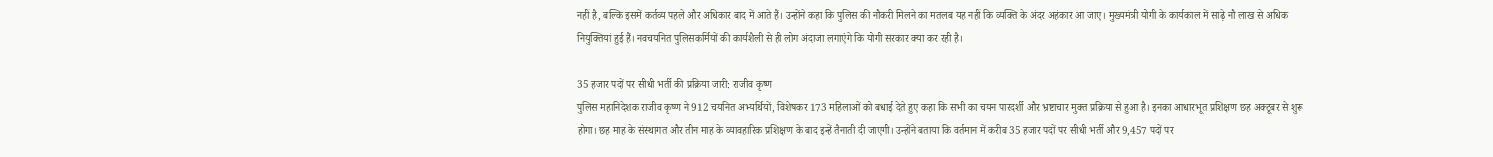नहीं है, बल्कि इसमें कर्तव्य पहले और अधिकार बाद में आते हैं। उन्होंने कहा कि पुलिस की नौकरी मिलने का मतलब यह नहीं कि व्यक्ति के अंदर अहंकार आ जाए। मुख्यमंत्री योगी के कार्यकाल में साढ़े नौ लाख से अधिक नियुक्तियां हुई हैं। नवचयनित पुलिसकर्मियों की कार्यशैली से ही लोग अंदाजा लगाएंगे कि योगी सरकार क्या कर रही है।

35 हजार पदों पर सीधी भर्ती की प्रक्रिया जारी: राजीव कृष्ण
पुलिस महानिदेशक राजीव कृष्ण ने 912 चयनित अभ्यर्थियों, विशेषकर 173 महिलाओं को बधाई देते हुए कहा कि सभी का चयन पारदर्शी और भ्रष्टाचार मुक्त प्रक्रिया से हुआ है। इनका आधारभूत प्रशिक्षण छह अक्टूबर से शुरू होगा। छह माह के संस्थागत और तीन माह के व्यावहारिक प्रशिक्षण के बाद इन्हें तैनाती दी जाएगी। उन्होंने बताया कि वर्तमान में करीब 35 हजार पदों पर सीधी भर्ती और 9,457 पदों पर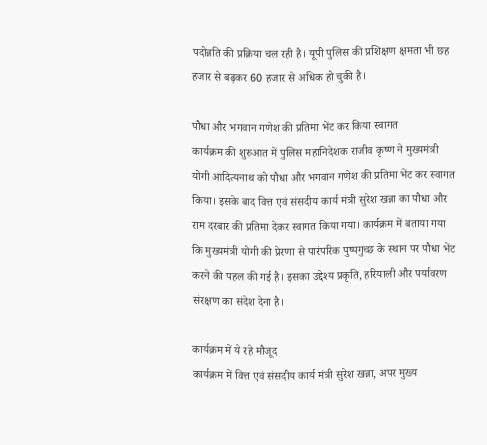पदोन्नति की प्रक्रिया चल रही है। यूपी पुलिस की प्रशिक्षण क्षमता भी छह हजार से बढ़कर 60 हजार से अधिक हो चुकी है।

पौधा और भगवान गणेश की प्रतिमा भेंट कर किया स्वागत
कार्यक्रम की शुरुआत में पुलिस महानिदेशक राजीव कृष्ण ने मुख्यमंत्री योगी आदित्यनाथ को पौधा और भगवान गणेश की प्रतिमा भेंट कर स्वागत किया। इसके बाद वित्त एवं संसदीय कार्य मंत्री सुरेश खन्ना का पौधा और राम दरबार की प्रतिमा देकर स्वागत किया गया। कार्यक्रम में बताया गया कि मुख्यमंत्री योगी की प्रेरणा से पारंपरिक पुष्पगुच्छ के स्थान पर पौधा भेंट करने की पहल की गई है। इसका उद्देश्य प्रकृति, हरियाली और पर्यावरण संरक्षण का संदेश देना है।

कार्यक्रम में ये रहे मौजूद
कार्यक्रम में वित्त एवं संसदीय कार्य मंत्री सुरेश खन्ना, अपर मुख्य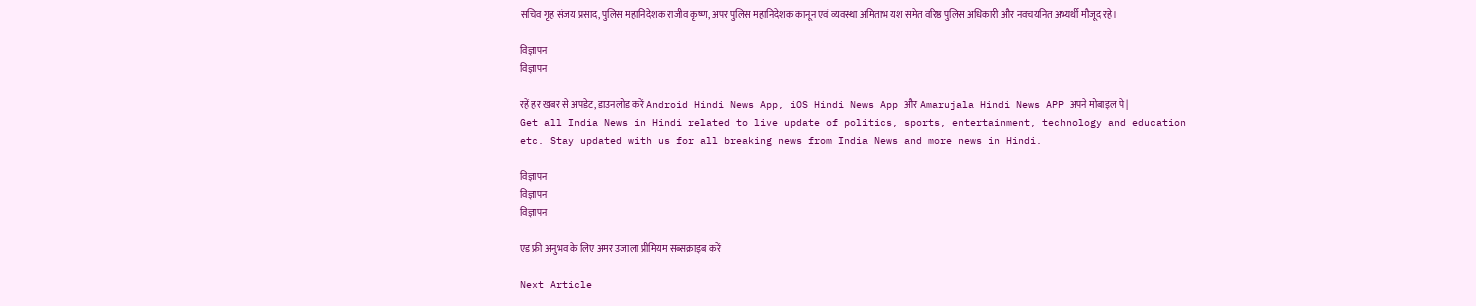सचिव गृह संजय प्रसाद, पुलिस महानिदेशक राजीव कृष्ण, अपर पुलिस महानिदेशक कानून एवं व्यवस्था अमिताभ यश समेत वरिष्ठ पुलिस अधिकारी और नवचयनित अभ्यर्थी मौजूद रहे।

विज्ञापन
विज्ञापन

रहें हर खबर से अपडेट, डाउनलोड करें Android Hindi News App, iOS Hindi News App और Amarujala Hindi News APP अपने मोबाइल पे|
Get all India News in Hindi related to live update of politics, sports, entertainment, technology and education etc. Stay updated with us for all breaking news from India News and more news in Hindi.

विज्ञापन
विज्ञापन
विज्ञापन

एड फ्री अनुभव के लिए अमर उजाला प्रीमियम सब्सक्राइब करें

Next Article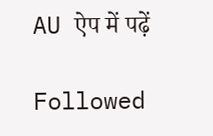AU ऐप में पढ़ें

Followed